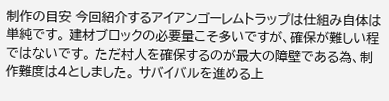制作の目安 今回紹介するアイアンゴーレムトラップは仕組み自体は単純です。 建材ブロックの必要量こそ多いですが、確保が難しい程ではないです。 ただ村人を確保するのが最大の障壁である為、制作難度は4としました。 サバイバルを進める上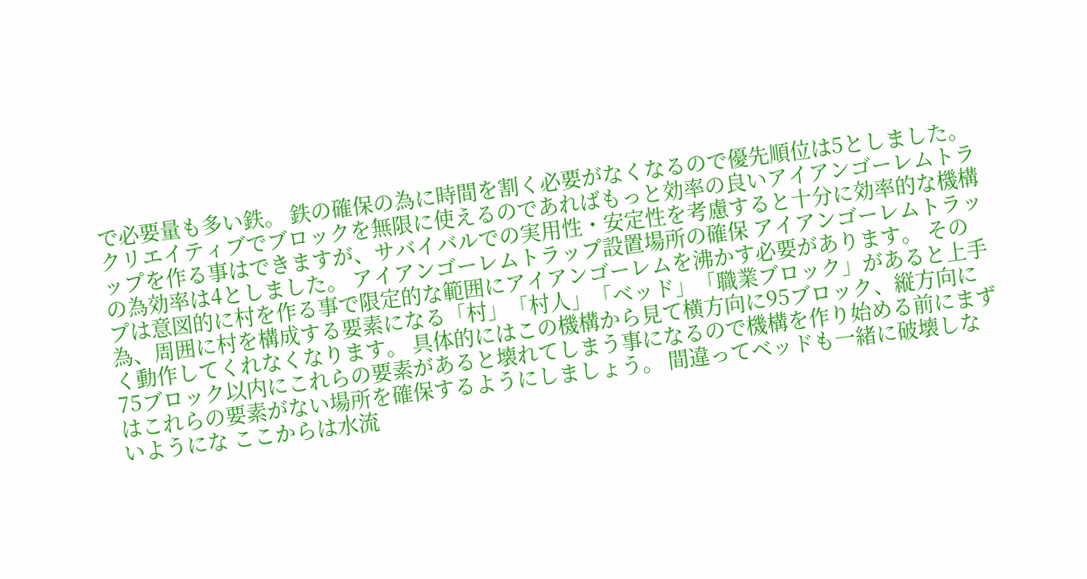で必要量も多い鉄。 鉄の確保の為に時間を割く必要がなくなるので優先順位は5としました。 クリエイティブでブロックを無限に使えるのであればもっと効率の良いアイアンゴーレムトラップを作る事はできますが、サバイバルでの実用性・安定性を考慮すると十分に効率的な機構の為効率は4としました。 アイアンゴーレムトラップ設置場所の確保 アイアンゴーレムトラップは意図的に村を作る事で限定的な範囲にアイアンゴーレムを沸かす必要があります。 その為、周囲に村を構成する要素になる「村」「村人」「ベッド」「職業ブロック」があると上手く動作してくれなくなります。 具体的にはこの機構から見て横方向に95ブロック、縦方向に75ブロック以内にこれらの要素があると壊れてしまう事になるので機構を作り始める前にまずはこれらの要素がない場所を確保するようにしましょう。 間違ってベッドも一緒に破壊しないようにな ここからは水流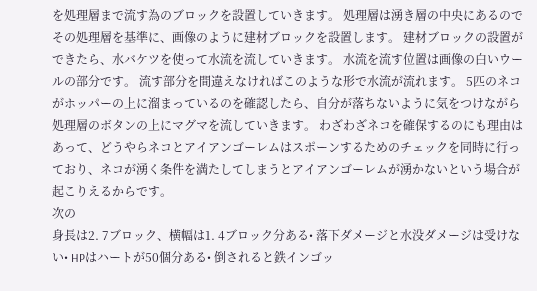を処理層まで流す為のブロックを設置していきます。 処理層は湧き層の中央にあるのでその処理層を基準に、画像のように建材ブロックを設置します。 建材ブロックの設置ができたら、水バケツを使って水流を流していきます。 水流を流す位置は画像の白いウールの部分です。 流す部分を間違えなければこのような形で水流が流れます。 5匹のネコがホッパーの上に溜まっているのを確認したら、自分が落ちないように気をつけながら処理層のボタンの上にマグマを流していきます。 わざわざネコを確保するのにも理由はあって、どうやらネコとアイアンゴーレムはスポーンするためのチェックを同時に行っており、ネコが湧く条件を満たしてしまうとアイアンゴーレムが湧かないという場合が起こりえるからです。
次の
身長は2. 7ブロック、横幅は1. 4ブロック分ある• 落下ダメージと水没ダメージは受けない• HPはハートが50個分ある• 倒されると鉄インゴッ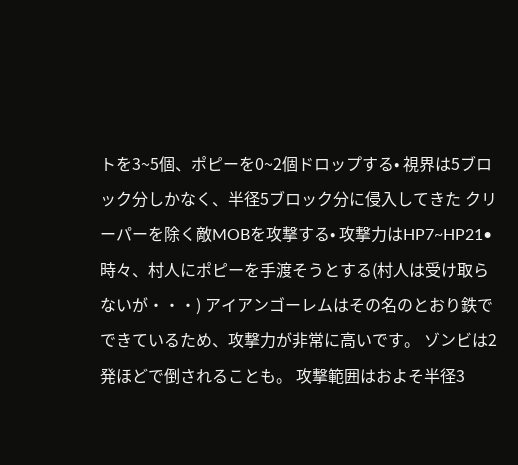トを3~5個、ポピーを0~2個ドロップする• 視界は5ブロック分しかなく、半径5ブロック分に侵入してきた クリーパーを除く敵MOBを攻撃する• 攻撃力はHP7~HP21• 時々、村人にポピーを手渡そうとする(村人は受け取らないが・・・) アイアンゴーレムはその名のとおり鉄でできているため、攻撃力が非常に高いです。 ゾンビは2発ほどで倒されることも。 攻撃範囲はおよそ半径3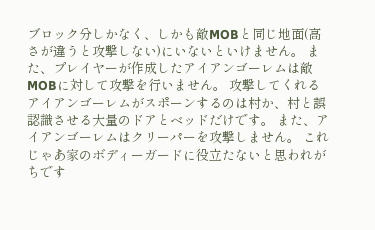ブロック分しかなく、しかも敵MOBと同じ地面(高さが違うと攻撃しない)にいないといけません。 また、プレイヤーが作成したアイアンゴーレムは敵MOBに対して攻撃を行いません。 攻撃してくれるアイアンゴーレムがスポーンするのは村か、村と誤認識させる大量のドアとベッドだけです。 また、アイアンゴーレムはクリーパーを攻撃しません。 これじゃあ家のボディーガードに役立たないと思われがちです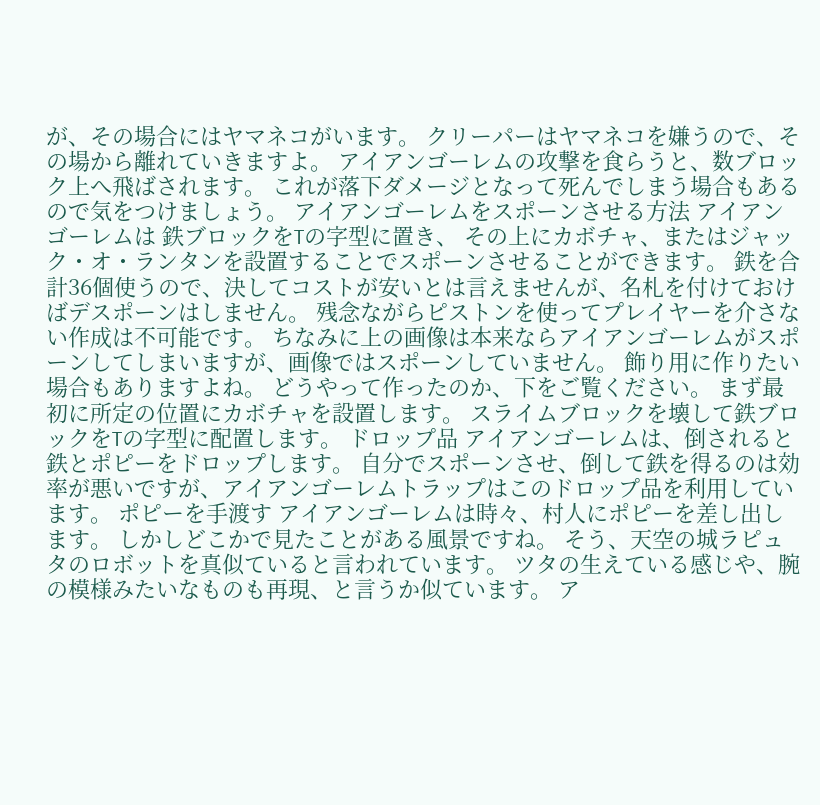が、その場合にはヤマネコがいます。 クリーパーはヤマネコを嫌うので、その場から離れていきますよ。 アイアンゴーレムの攻撃を食らうと、数ブロック上へ飛ばされます。 これが落下ダメージとなって死んでしまう場合もあるので気をつけましょう。 アイアンゴーレムをスポーンさせる方法 アイアンゴーレムは 鉄ブロックをTの字型に置き、 その上にカボチャ、またはジャック・オ・ランタンを設置することでスポーンさせることができます。 鉄を合計36個使うので、決してコストが安いとは言えませんが、名札を付けておけばデスポーンはしません。 残念ながらピストンを使ってプレイヤーを介さない作成は不可能です。 ちなみに上の画像は本来ならアイアンゴーレムがスポーンしてしまいますが、画像ではスポーンしていません。 飾り用に作りたい場合もありますよね。 どうやって作ったのか、下をご覧ください。 まず最初に所定の位置にカボチャを設置します。 スライムブロックを壊して鉄ブロックをTの字型に配置します。 ドロップ品 アイアンゴーレムは、倒されると鉄とポピーをドロップします。 自分でスポーンさせ、倒して鉄を得るのは効率が悪いですが、アイアンゴーレムトラップはこのドロップ品を利用しています。 ポピーを手渡す アイアンゴーレムは時々、村人にポピーを差し出します。 しかしどこかで見たことがある風景ですね。 そう、天空の城ラピュタのロボットを真似ていると言われています。 ツタの生えている感じや、腕の模様みたいなものも再現、と言うか似ています。 ア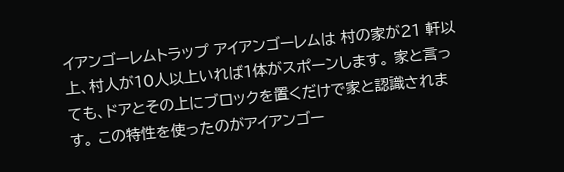イアンゴーレムトラップ アイアンゴーレムは 村の家が21 軒以上、村人が10人以上いれば1体がスポーンします。 家と言っても、ドアとその上にブロックを置くだけで家と認識されます。 この特性を使ったのがアイアンゴー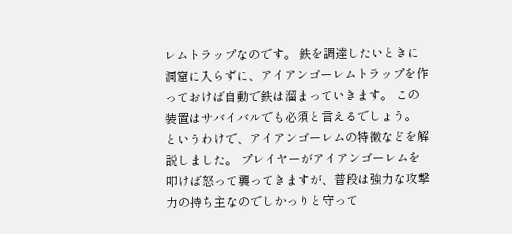レムトラップなのです。 鉄を調達したいときに洞窟に入らずに、アイアンゴーレムトラップを作っておけば自動で鉄は溜まっていきます。 この装置はサバイバルでも必須と言えるでしょう。 というわけで、アイアンゴーレムの特徴などを解説しました。 プレイヤーがアイアンゴーレムを叩けば怒って襲ってきますが、普段は強力な攻撃力の持ち主なのでしかっりと守って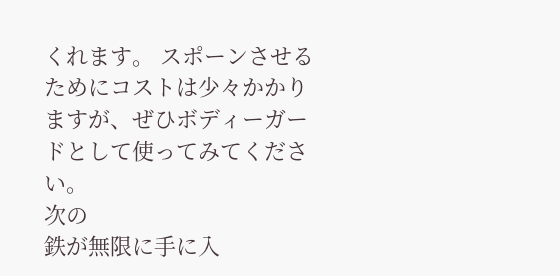くれます。 スポーンさせるためにコストは少々かかりますが、ぜひボディーガードとして使ってみてください。
次の
鉄が無限に手に入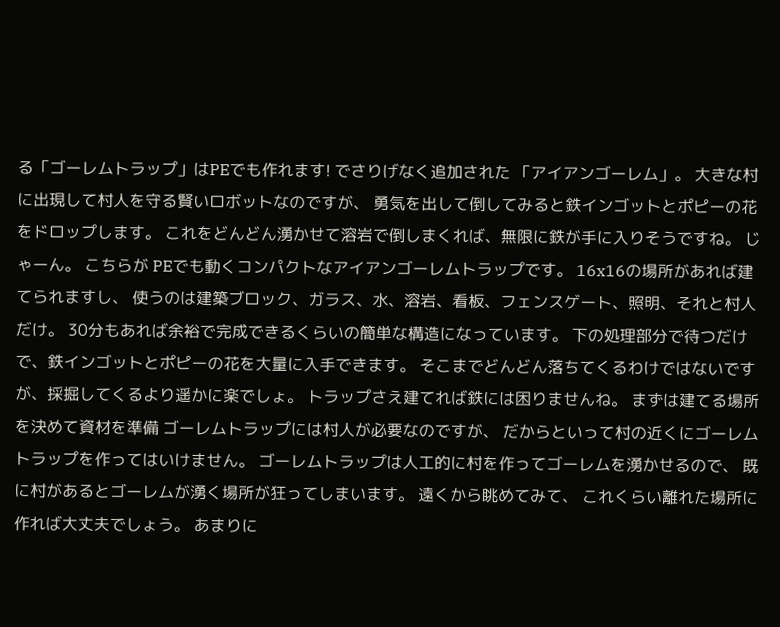る「ゴーレムトラップ」はPEでも作れます! でさりげなく追加された 「アイアンゴーレム」。 大きな村に出現して村人を守る賢いロボットなのですが、 勇気を出して倒してみると鉄インゴットとポピーの花をドロップします。 これをどんどん湧かせて溶岩で倒しまくれば、無限に鉄が手に入りそうですね。 じゃーん。 こちらが PEでも動くコンパクトなアイアンゴーレムトラップです。 16x16の場所があれば建てられますし、 使うのは建築ブロック、ガラス、水、溶岩、看板、フェンスゲート、照明、それと村人だけ。 30分もあれば余裕で完成できるくらいの簡単な構造になっています。 下の処理部分で待つだけで、鉄インゴットとポピーの花を大量に入手できます。 そこまでどんどん落ちてくるわけではないですが、採掘してくるより遥かに楽でしょ。 トラップさえ建てれば鉄には困りませんね。 まずは建てる場所を決めて資材を準備 ゴーレムトラップには村人が必要なのですが、 だからといって村の近くにゴーレムトラップを作ってはいけません。 ゴーレムトラップは人工的に村を作ってゴーレムを湧かせるので、 既に村があるとゴーレムが湧く場所が狂ってしまいます。 遠くから眺めてみて、 これくらい離れた場所に作れば大丈夫でしょう。 あまりに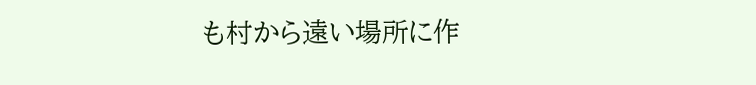も村から遠い場所に作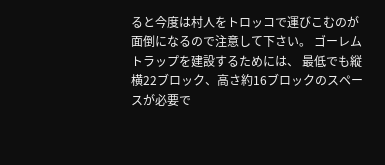ると今度は村人をトロッコで運びこむのが面倒になるので注意して下さい。 ゴーレムトラップを建設するためには、 最低でも縦横22ブロック、高さ約16ブロックのスペースが必要で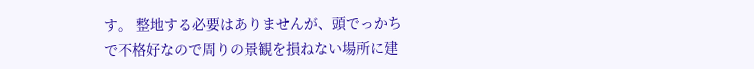す。 整地する必要はありませんが、頭でっかちで不格好なので周りの景観を損ねない場所に建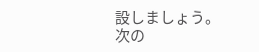設しましょう。
次の